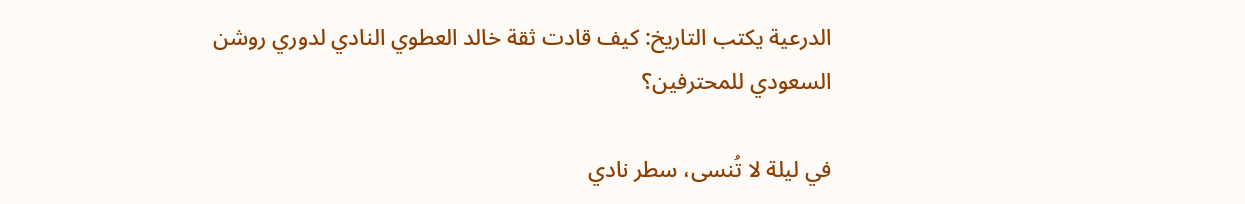الدرعية يكتب التاريخ: كيف قادت ثقة خالد العطوي النادي لدوري روشن السعودي للمحترفين؟

في ليلة لا تُنسى، سطر نادي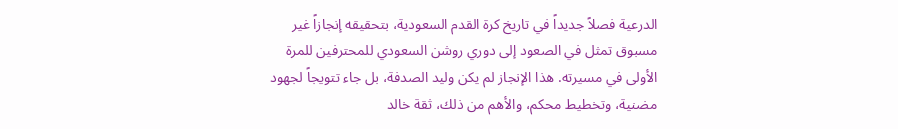الدرعية فصلاً جديداً في تاريخ كرة القدم السعودية، بتحقيقه إنجازاً غير مسبوق تمثل في الصعود إلى دوري روشن السعودي للمحترفين للمرة الأولى في مسيرته. هذا الإنجاز لم يكن وليد الصدفة، بل جاء تتويجاً لجهود مضنية، وتخطيط محكم، والأهم من ذلك، ثقة خالد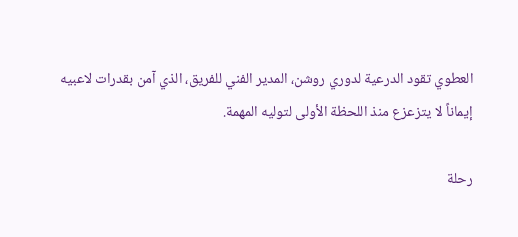العطوي تقود الدرعية لدوري روشن، المدير الفني للفريق، الذي آمن بقدرات لاعبيه إيماناً لا يتزعزع منذ اللحظة الأولى لتوليه المهمة.

رحلة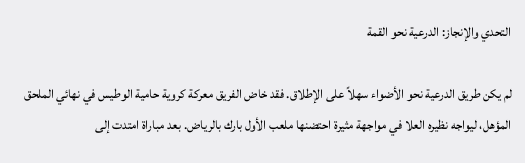التحدي والإنجاز: الدرعية نحو القمة

لم يكن طريق الدرعية نحو الأضواء سهلاً على الإطلاق. فقد خاض الفريق معركة كروية حامية الوطيس في نهائي الملحق المؤهل، ليواجه نظيره العلا في مواجهة مثيرة احتضنها ملعب الأول بارك بالرياض. بعد مباراة امتدت إلى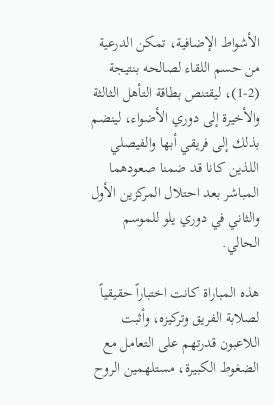الأشواط الإضافية، تمكن الدرعية من حسم اللقاء لصالحه بنتيجة (2-1)، ليقتنص بطاقة التأهل الثالثة والأخيرة إلى دوري الأضواء، لينضم بذلك إلى فريقي أبها والفيصلي اللذين كانا قد ضمنا صعودهما المباشر بعد احتلال المركزين الأول والثاني في دوري يلو للموسم الحالي.

هذه المباراة كانت اختباراً حقيقياً لصلابة الفريق وتركيزه، وأثبت اللاعبون قدرتهم على التعامل مع الضغوط الكبيرة، مستلهمين الروح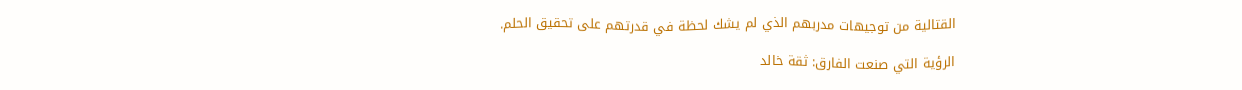القتالية من توجيهات مدربهم الذي لم يشك لحظة في قدرتهم على تحقيق الحلم.

الرؤية التي صنعت الفارق: ثقة خالد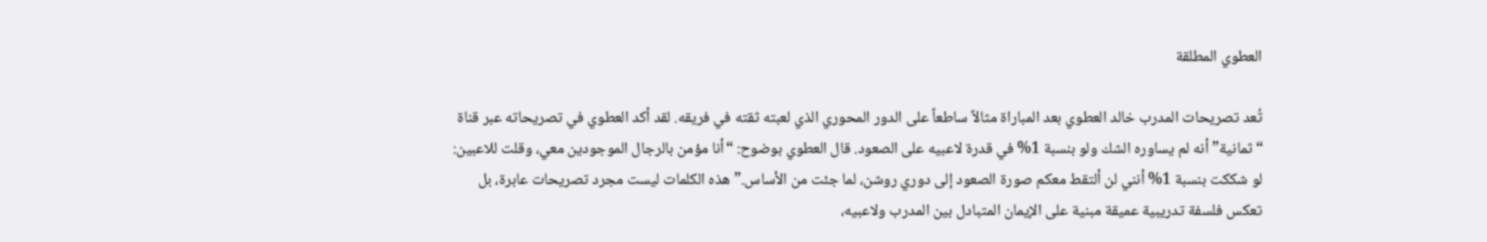العطوي المطلقة

تُعد تصريحات المدرب خالد العطوي بعد المباراة مثالاً ساطعاً على الدور المحوري الذي لعبته ثقته في فريقه. لقد أكد العطوي في تصريحاته عبر قناة “ثمانية” أنه لم يساوره الشك ولو بنسبة 1% في قدرة لاعبيه على الصعود. قال العطوي بوضوح: “أنا مؤمن بالرجال الموجودين معي، وقلت للاعبين: لو شككت بنسبة 1% أنني لن ألتقط معكم صورة الصعود إلى دوري روشن، لما جئت من الأساس.” هذه الكلمات ليست مجرد تصريحات عابرة، بل تعكس فلسفة تدريبية عميقة مبنية على الإيمان المتبادل بين المدرب ولاعبيه،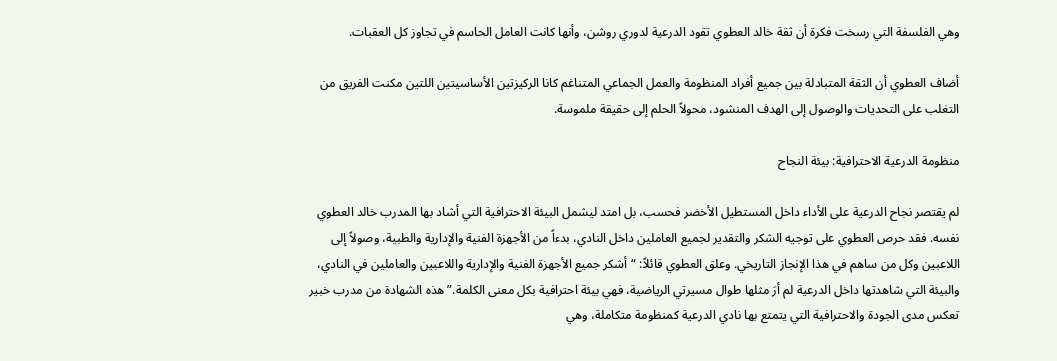وهي الفلسفة التي رسخت فكرة أن ثقة خالد العطوي تقود الدرعية لدوري روشن، وأنها كانت العامل الحاسم في تجاوز كل العقبات.

أضاف العطوي أن الثقة المتبادلة بين جميع أفراد المنظومة والعمل الجماعي المتناغم كانا الركيزتين الأساسيتين اللتين مكنت الفريق من التغلب على التحديات والوصول إلى الهدف المنشود، محولاً الحلم إلى حقيقة ملموسة.

منظومة الدرعية الاحترافية: بيئة النجاح

لم يقتصر نجاح الدرعية على الأداء داخل المستطيل الأخضر فحسب، بل امتد ليشمل البيئة الاحترافية التي أشاد بها المدرب خالد العطوي نفسه. فقد حرص العطوي على توجيه الشكر والتقدير لجميع العاملين داخل النادي، بدءاً من الأجهزة الفنية والإدارية والطبية، وصولاً إلى اللاعبين وكل من ساهم في هذا الإنجاز التاريخي. وعلق العطوي قائلاً: “أشكر جميع الأجهزة الفنية والإدارية واللاعبين والعاملين في النادي، والبيئة التي شاهدتها داخل الدرعية لم أرَ مثلها طوال مسيرتي الرياضية، فهي بيئة احترافية بكل معنى الكلمة.” هذه الشهادة من مدرب خبير تعكس مدى الجودة والاحترافية التي يتمتع بها نادي الدرعية كمنظومة متكاملة، وهي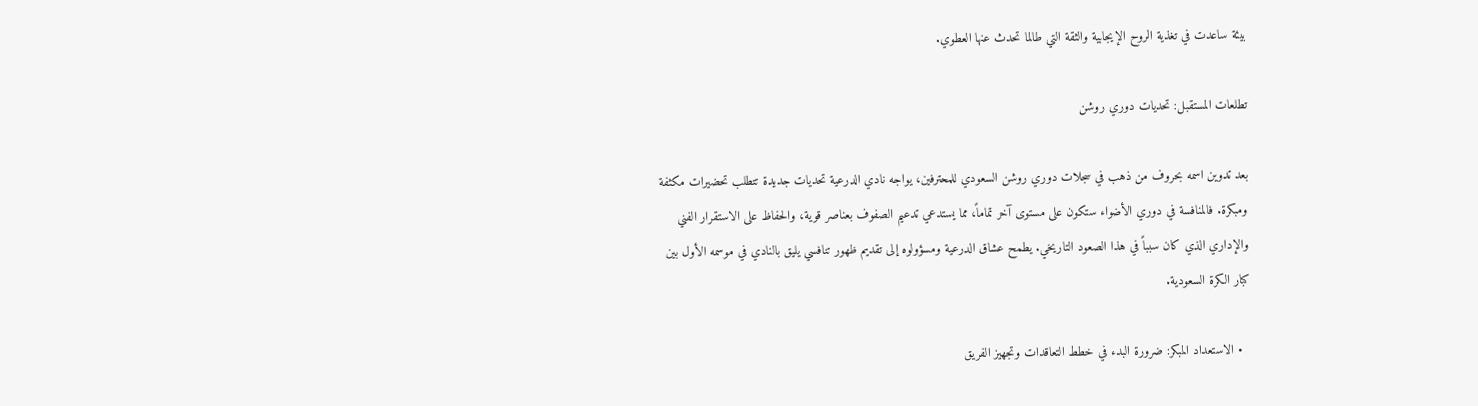بيئة ساعدت في تغذية الروح الإيجابية والثقة التي طالما تحدث عنها العطوي.

تطلعات المستقبل: تحديات دوري روشن

بعد تدوين اسمه بحروف من ذهب في سجلات دوري روشن السعودي للمحترفين، يواجه نادي الدرعية تحديات جديدة تتطلب تحضيرات مكثفة ومبكرة. فالمنافسة في دوري الأضواء ستكون على مستوى آخر تماماً، مما يستدعي تدعيم الصفوف بعناصر قوية، والحفاظ على الاستقرار الفني والإداري الذي كان سبباً في هذا الصعود التاريخي. يطمح عشاق الدرعية ومسؤولوه إلى تقديم ظهور تنافسي يليق بالنادي في موسمه الأول بين كبار الكرة السعودية.

  • الاستعداد المبكر: ضرورة البدء في خطط التعاقدات وتجهيز الفريق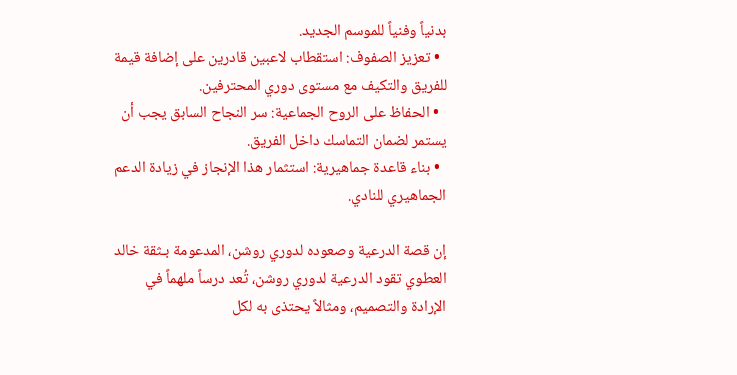بدنياً وفنياً للموسم الجديد.
  • تعزيز الصفوف: استقطاب لاعبين قادرين على إضافة قيمة للفريق والتكيف مع مستوى دوري المحترفين.
  • الحفاظ على الروح الجماعية: سر النجاح السابق يجب أن يستمر لضمان التماسك داخل الفريق.
  • بناء قاعدة جماهيرية: استثمار هذا الإنجاز في زيادة الدعم الجماهيري للنادي.

إن قصة الدرعية وصعوده لدوري روشن، المدعومة بـثقة خالد العطوي تقود الدرعية لدوري روشن، تُعد درساً ملهماً في الإرادة والتصميم، ومثالاً يحتذى به لكل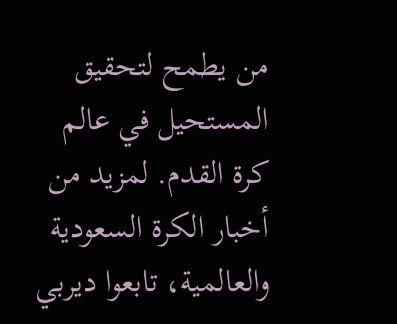من يطمح لتحقيق المستحيل في عالم كرة القدم. لمزيد من أخبار الكرة السعودية والعالمية، تابعوا ديربي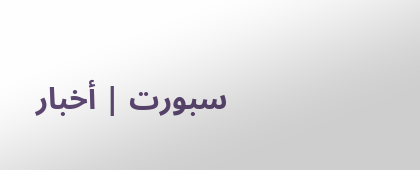سبورت | أخبار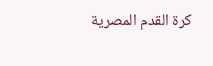كرة القدم المصرية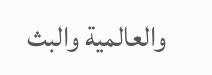والعالمية والبث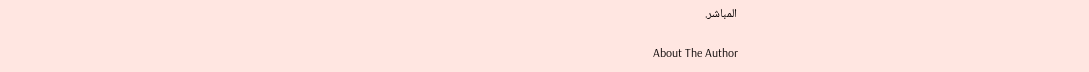المباشر.

About The Author